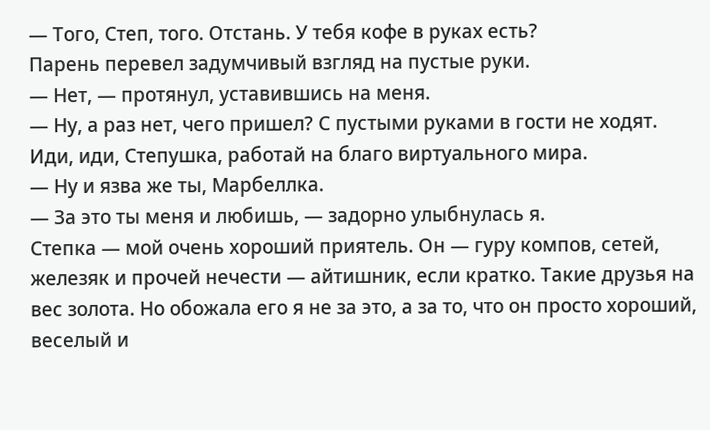— Того, Степ, того. Отстань. У тебя кофе в руках есть?
Парень перевел задумчивый взгляд на пустые руки.
— Нет, — протянул, уставившись на меня.
— Ну, а раз нет, чего пришел? С пустыми руками в гости не ходят. Иди, иди, Степушка, работай на благо виртуального мира.
— Ну и язва же ты, Марбеллка.
— За это ты меня и любишь, — задорно улыбнулась я.
Степка — мой очень хороший приятель. Он — гуру компов, сетей, железяк и прочей нечести — айтишник, если кратко. Такие друзья на вес золота. Но обожала его я не за это, а за то, что он просто хороший, веселый и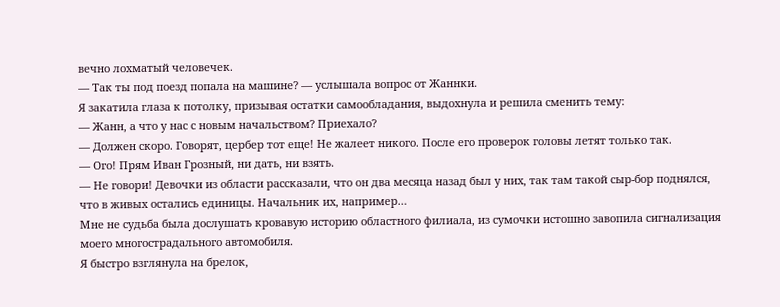вечно лохматый человечек.
— Так ты под поезд попала на машине? — услышала вопрос от Жаннки.
Я закатила глаза к потолку, призывая остатки самообладания, выдохнула и решила сменить тему:
— Жанн, а что у нас с новым начальством? Приехало?
— Должен скоро. Говорят, цербер тот еще! Не жалеет никого. После его проверок головы летят только так.
— Ого! Прям Иван Грозный, ни дать, ни взять.
— Не говори! Девочки из области рассказали, что он два месяца назад был у них, так там такой сыр-бор поднялся, что в живых остались единицы. Начальник их, например…
Мне не судьба была дослушать кровавую историю областного филиала, из сумочки истошно завопила сигнализация моего многострадального автомобиля.
Я быстро взглянула на брелок,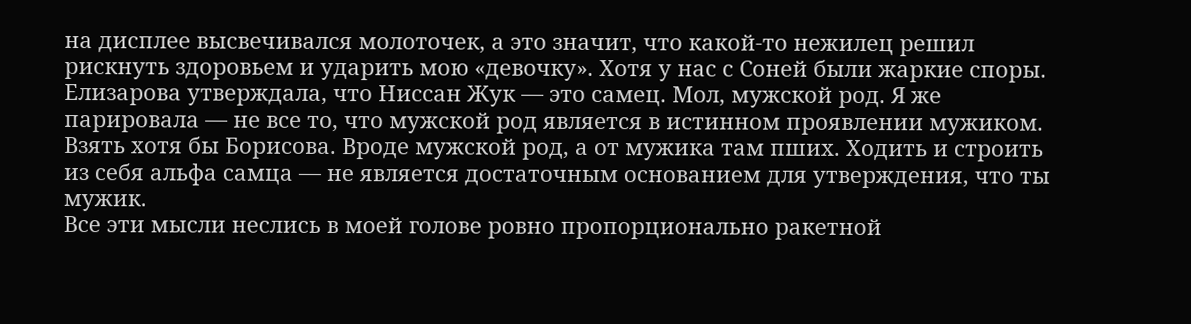на дисплее высвечивался молоточек, а это значит, что какой-то нежилец решил рискнуть здоровьем и ударить мою «девочку». Хотя у нас с Соней были жаркие споры. Елизарова утверждала, что Ниссан Жук — это самец. Мол, мужской род. Я же парировала — не все то, что мужской род является в истинном проявлении мужиком. Взять хотя бы Борисова. Вроде мужской род, а от мужика там пших. Ходить и строить из себя альфа самца — не является достаточным основанием для утверждения, что ты мужик.
Все эти мысли неслись в моей голове ровно пропорционально ракетной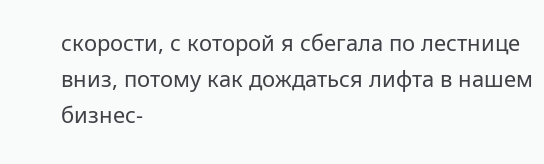скорости, с которой я сбегала по лестнице вниз, потому как дождаться лифта в нашем бизнес-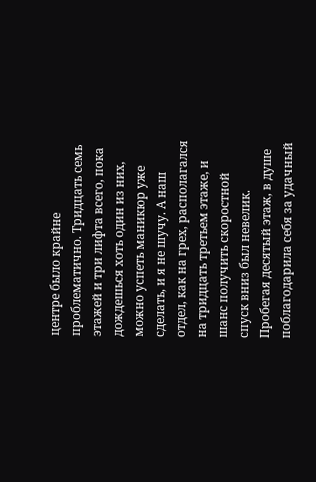центре было крайне проблематично. Тридцать семь этажей и три лифта всего, пока дождешься хоть один из них, можно успеть маникюр уже сделать, и я не шучу. А наш отдел, как на грех, располагался на тридцать третьем этаже, и шанс получить скоростной спуск вниз был невелик. Пробегая десятый этаж, в душе поблагодарила себя за удачный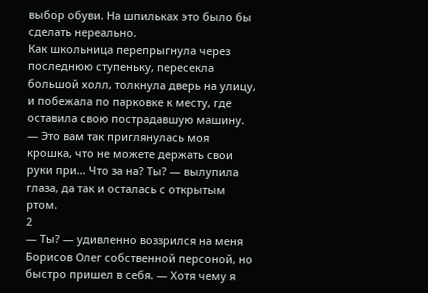выбор обуви. На шпильках это было бы сделать нереально.
Как школьница перепрыгнула через последнюю ступеньку, пересекла большой холл, толкнула дверь на улицу, и побежала по парковке к месту, где оставила свою пострадавшую машину.
— Это вам так приглянулась моя крошка, что не можете держать свои руки при… Что за на? Ты? — вылупила глаза, да так и осталась с открытым ртом.
2
— Ты? — удивленно воззрился на меня Борисов Олег собственной персоной, но быстро пришел в себя. — Хотя чему я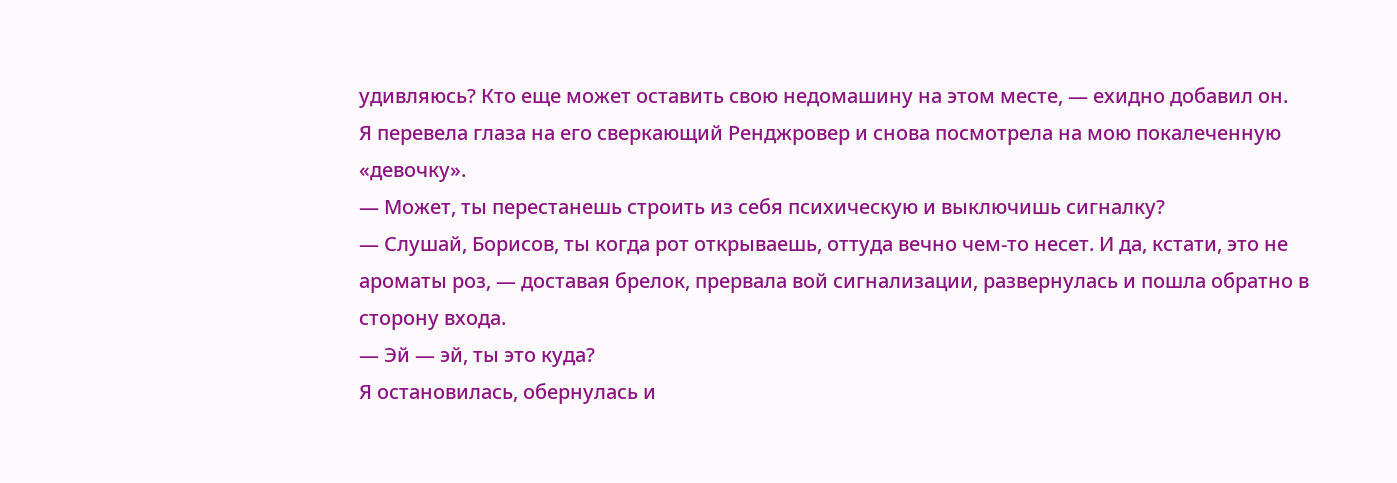удивляюсь? Кто еще может оставить свою недомашину на этом месте, — ехидно добавил он.
Я перевела глаза на его сверкающий Ренджровер и снова посмотрела на мою покалеченную «девочку».
— Может, ты перестанешь строить из себя психическую и выключишь сигналку?
— Слушай, Борисов, ты когда рот открываешь, оттуда вечно чем-то несет. И да, кстати, это не ароматы роз, — доставая брелок, прервала вой сигнализации, развернулась и пошла обратно в сторону входа.
— Эй — эй, ты это куда?
Я остановилась, обернулась и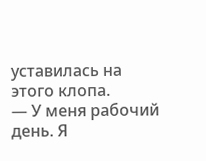уставилась на этого клопа.
— У меня рабочий день. Я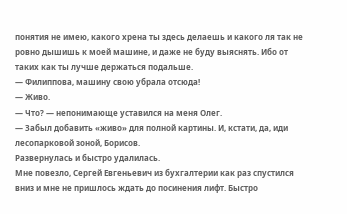понятия не имею, какого хрена ты здесь делаешь и какого ля так не ровно дышишь к моей машине, и даже не буду выяснять. Ибо от таких как ты лучше держаться подальше.
— Филиппова, машину свою убрала отсюда!
— Живо.
— Что? — непонимающе уставился на меня Олег.
— Забыл добавить «живо» для полной картины. И, кстати, да, иди лесопарковой зоной, Борисов.
Развернулась и быстро удалилась.
Мне повезло, Сергей Евгеньевич из бухгалтерии как раз спустился вниз и мне не пришлось ждать до посинения лифт. Быстро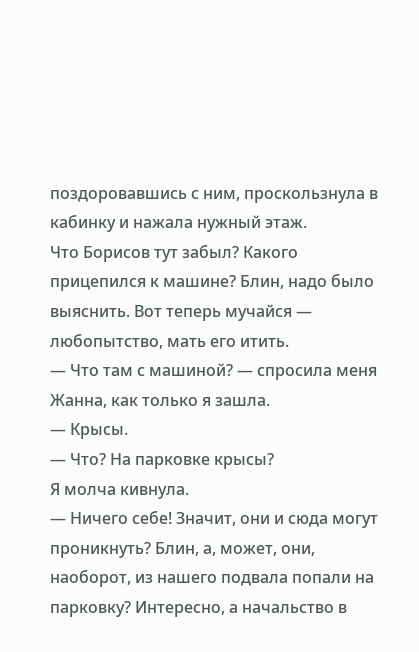поздоровавшись с ним, проскользнула в кабинку и нажала нужный этаж.
Что Борисов тут забыл? Какого прицепился к машине? Блин, надо было выяснить. Вот теперь мучайся — любопытство, мать его итить.
— Что там с машиной? — спросила меня Жанна, как только я зашла.
— Крысы.
— Что? На парковке крысы?
Я молча кивнула.
— Ничего себе! Значит, они и сюда могут проникнуть? Блин, а, может, они, наоборот, из нашего подвала попали на парковку? Интересно, а начальство в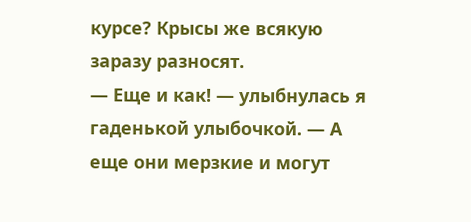курсе? Крысы же всякую заразу разносят.
— Еще и как! — улыбнулась я гаденькой улыбочкой. — А еще они мерзкие и могут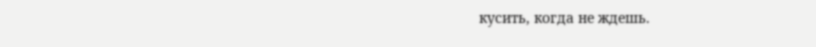кусить, когда не ждешь.